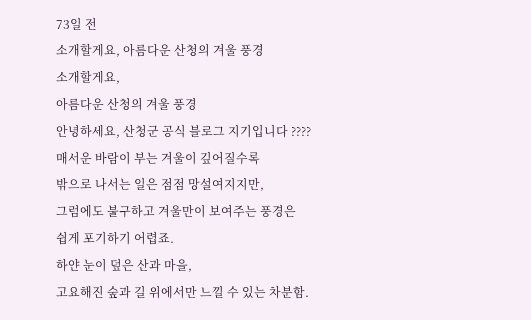73일 전
소개할게요, 아름다운 산청의 겨울 풍경
소개할게요,
아름다운 산청의 겨울 풍경
안녕하세요, 산청군 공식 블로그 지기입니다 ????
매서운 바람이 부는 겨울이 깊어질수록
밖으로 나서는 일은 점점 망설여지지만,
그럼에도 불구하고 겨울만이 보여주는 풍경은
쉽게 포기하기 어렵죠.
하얀 눈이 덮은 산과 마을,
고요해진 숲과 길 위에서만 느낄 수 있는 차분함.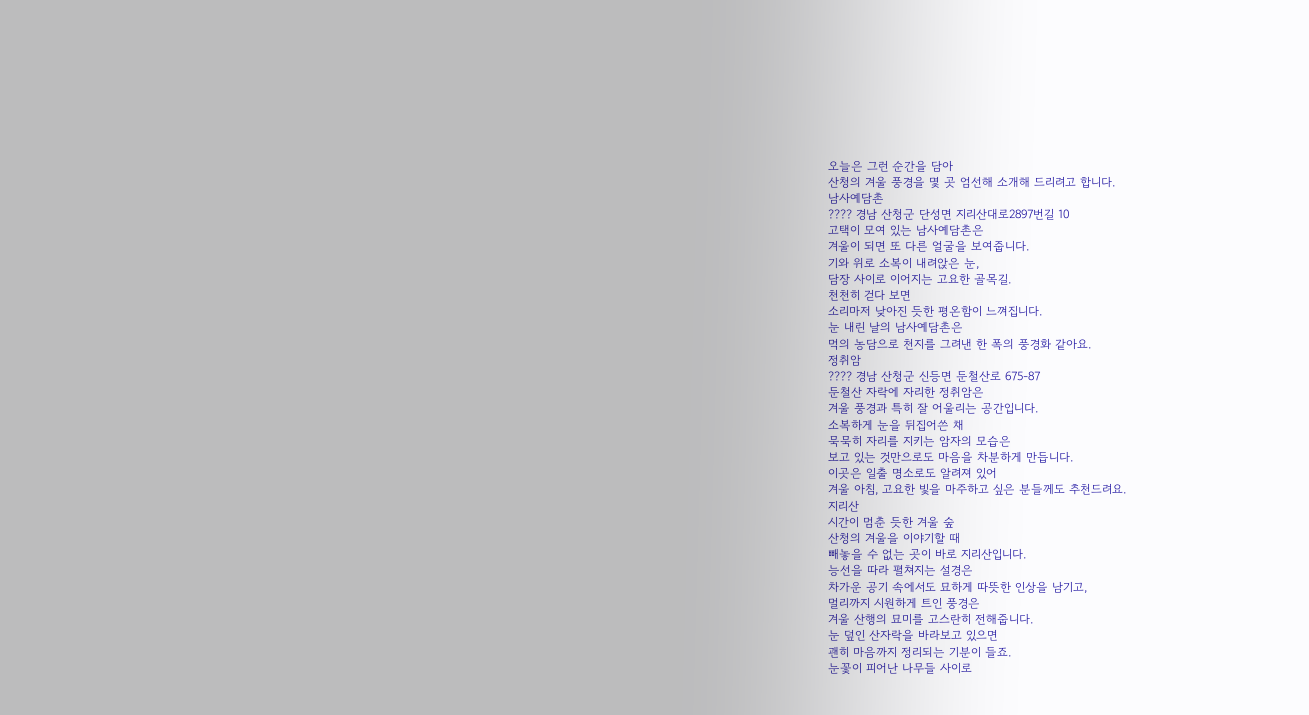오늘은 그런 순간을 담아
산청의 겨울 풍경을 몇 곳 엄선해 소개해 드리려고 합니다.
남사예담촌
???? 경남 산청군 단성면 지리산대로2897번길 10
고택이 모여 있는 남사예담촌은
겨울이 되면 또 다른 얼굴을 보여줍니다.
기와 위로 소복이 내려앉은 눈,
담장 사이로 이어지는 고요한 골목길.
천천히 걷다 보면
소리마저 낮아진 듯한 평온함이 느껴집니다.
눈 내린 날의 남사예담촌은
먹의 농담으로 천지를 그려낸 한 폭의 풍경화 같아요.
정취암
???? 경남 산청군 신등면 둔철산로 675-87
둔철산 자락에 자리한 정취암은
겨울 풍경과 특히 잘 어울리는 공간입니다.
소복하게 눈을 뒤집어쓴 채
묵묵히 자리를 지키는 암자의 모습은
보고 있는 것만으로도 마음을 차분하게 만듭니다.
이곳은 일출 명소로도 알려져 있어
겨울 아침, 고요한 빛을 마주하고 싶은 분들께도 추천드려요.
지리산
시간이 멈춘 듯한 겨울 숲
산청의 겨울을 이야기할 때
빼놓을 수 없는 곳이 바로 지리산입니다.
능선을 따라 펼쳐지는 설경은
차가운 공기 속에서도 묘하게 따뜻한 인상을 남기고,
멀리까지 시원하게 트인 풍경은
겨울 산행의 묘미를 고스란히 전해줍니다.
눈 덮인 산자락을 바라보고 있으면
괜히 마음까지 정리되는 기분이 들죠.
눈꽃이 피어난 나무들 사이로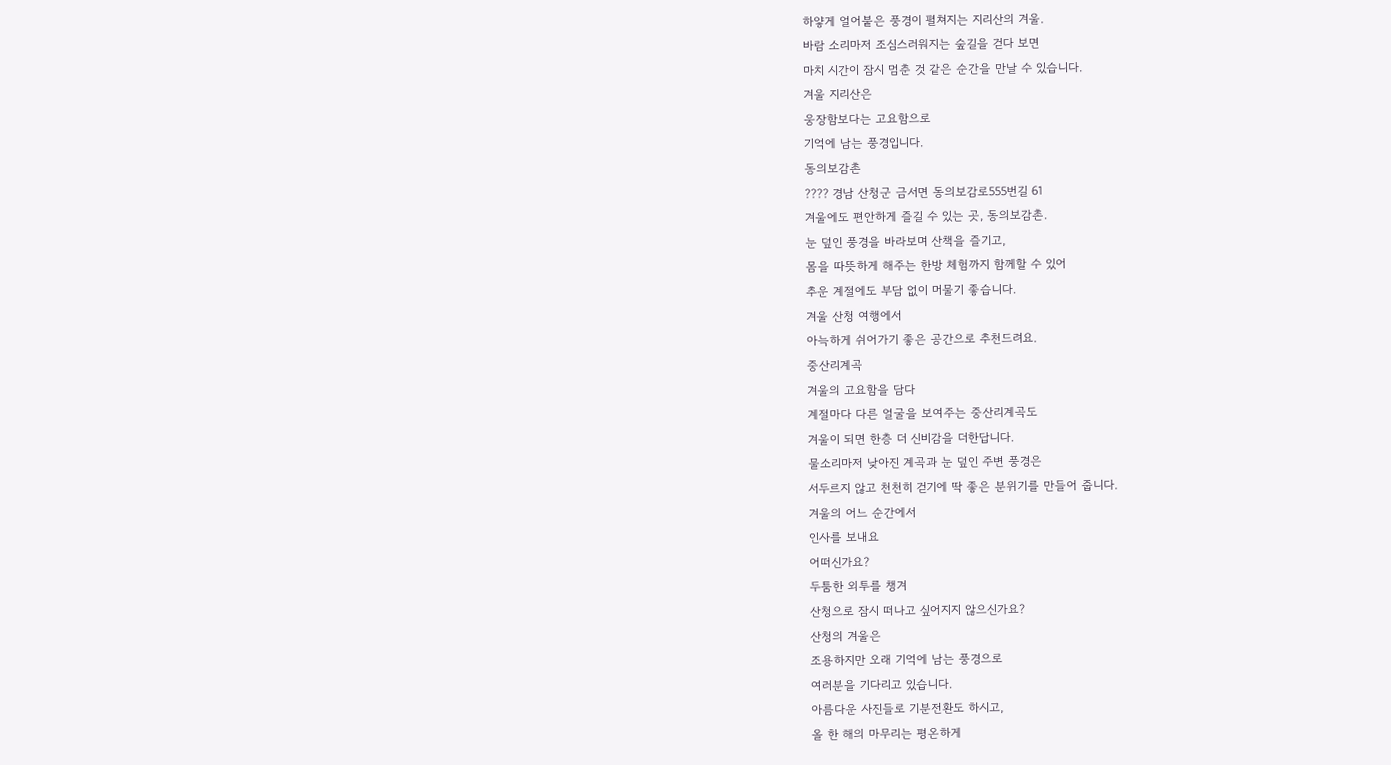하얗게 얼어붙은 풍경이 펼쳐지는 지리산의 겨울.
바람 소리마저 조심스러워지는 숲길을 걷다 보면
마치 시간이 잠시 멈춘 것 같은 순간을 만날 수 있습니다.
겨울 지리산은
웅장함보다는 고요함으로
기억에 남는 풍경입니다.
동의보감촌
???? 경남 산청군 금서면 동의보감로555번길 61
겨울에도 편안하게 즐길 수 있는 곳, 동의보감촌.
눈 덮인 풍경을 바라보며 산책을 즐기고,
몸을 따뜻하게 해주는 한방 체험까지 함께할 수 있어
추운 계절에도 부담 없이 머물기 좋습니다.
겨울 산청 여행에서
아늑하게 쉬어가기 좋은 공간으로 추천드려요.
중산리계곡
겨울의 고요함을 담다
계절마다 다른 얼굴을 보여주는 중산리계곡도
겨울이 되면 한층 더 신비감을 더한답니다.
물소리마저 낮아진 계곡과 눈 덮인 주변 풍경은
서두르지 않고 천천히 걷기에 딱 좋은 분위기를 만들어 줍니다.
겨울의 어느 순간에서
인사를 보내요
어떠신가요?
두툼한 외투를 챙겨
산청으로 잠시 떠나고 싶어지지 않으신가요?
산청의 겨울은
조용하지만 오래 기억에 남는 풍경으로
여러분을 기다리고 있습니다.
아름다운 사진들로 기분전환도 하시고,
올 한 해의 마무리는 평온하게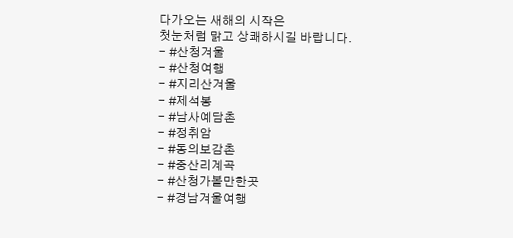다가오는 새해의 시작은
첫눈처럼 맑고 상쾌하시길 바랍니다.
- #산청겨울
- #산청여행
- #지리산겨울
- #제석봉
- #남사예담촌
- #정취암
- #동의보감촌
- #중산리계곡
- #산청가볼만한곳
- #경남겨울여행